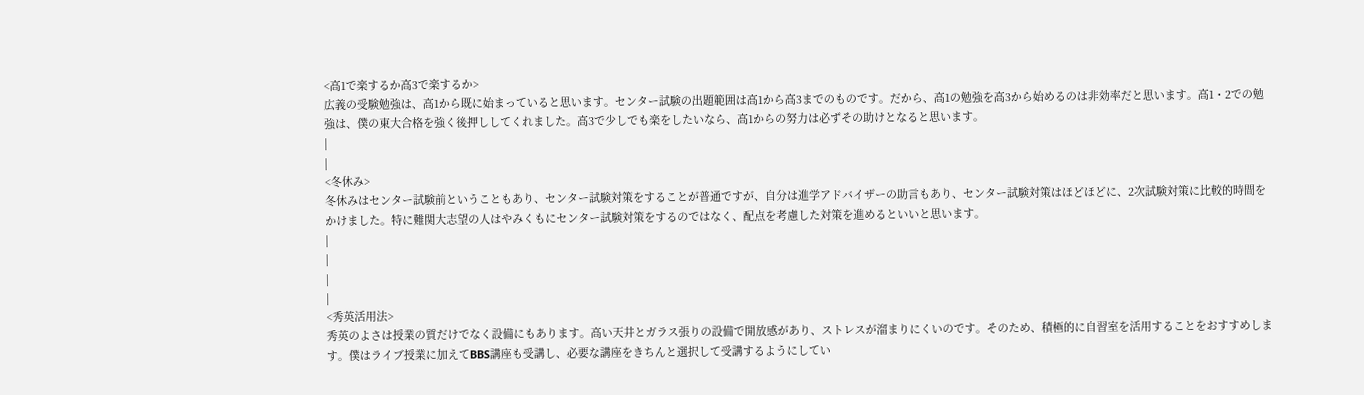<高1で楽するか高3で楽するか>
広義の受験勉強は、高1から既に始まっていると思います。センター試験の出題範囲は高1から高3までのものです。だから、高1の勉強を高3から始めるのは非効率だと思います。高1・2での勉強は、僕の東大合格を強く後押ししてくれました。高3で少しでも楽をしたいなら、高1からの努力は必ずその助けとなると思います。
|
|
<冬休み>
冬休みはセンター試験前ということもあり、センター試験対策をすることが普通ですが、自分は進学アドバイザーの助言もあり、センター試験対策はほどほどに、2次試験対策に比較的時間をかけました。特に難関大志望の人はやみくもにセンター試験対策をするのではなく、配点を考慮した対策を進めるといいと思います。
|
|
|
|
<秀英活用法>
秀英のよさは授業の質だけでなく設備にもあります。高い天井とガラス張りの設備で開放感があり、ストレスが溜まりにくいのです。そのため、積極的に自習室を活用することをおすすめします。僕はライブ授業に加えてBBS講座も受講し、必要な講座をきちんと選択して受講するようにしてい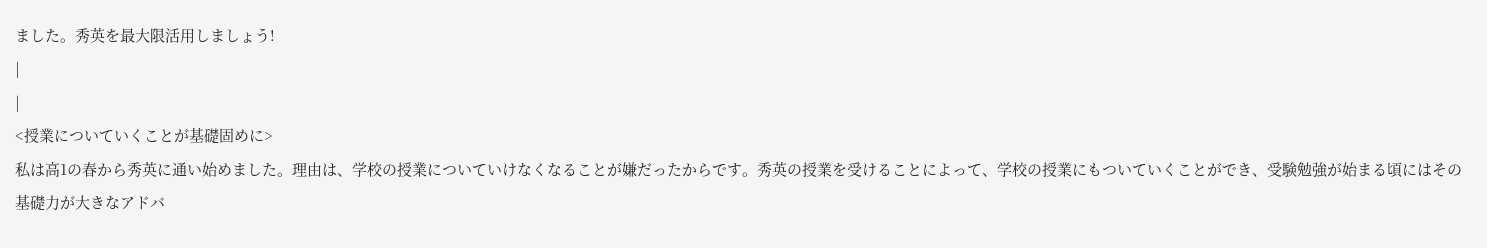ました。秀英を最大限活用しましょう!
|
|
<授業についていくことが基礎固めに>
私は高1の春から秀英に通い始めました。理由は、学校の授業についていけなくなることが嫌だったからです。秀英の授業を受けることによって、学校の授業にもついていくことができ、受験勉強が始まる頃にはその基礎力が大きなアドバ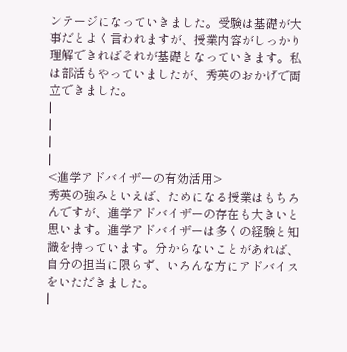ンテージになっていきました。受験は基礎が大事だとよく言われますが、授業内容がしっかり理解できればそれが基礎となっていきます。私は部活もやっていましたが、秀英のおかげで両立できました。
|
|
|
|
<進学アドバイザーの有効活用>
秀英の強みといえば、ためになる授業はもちろんですが、進学アドバイザーの存在も大きいと思います。進学アドバイザーは多くの経験と知識を持っています。分からないことがあれば、自分の担当に限らず、いろんな方にアドバイスをいただきました。
|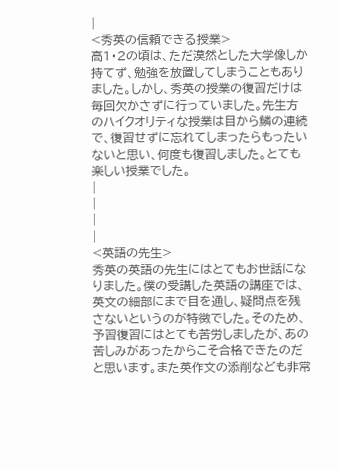|
<秀英の信頼できる授業>
高1・2の頃は、ただ漠然とした大学像しか持てず、勉強を放置してしまうこともありました。しかし、秀英の授業の復習だけは毎回欠かさずに行っていました。先生方のハイクオリティな授業は目から鱗の連続で、復習せずに忘れてしまったらもったいないと思い、何度も復習しました。とても楽しい授業でした。
|
|
|
|
<英語の先生>
秀英の英語の先生にはとてもお世話になりました。僕の受講した英語の講座では、英文の細部にまで目を通し、疑問点を残さないというのが特徴でした。そのため、予習復習にはとても苦労しましたが、あの苦しみがあったからこそ合格できたのだと思います。また英作文の添削なども非常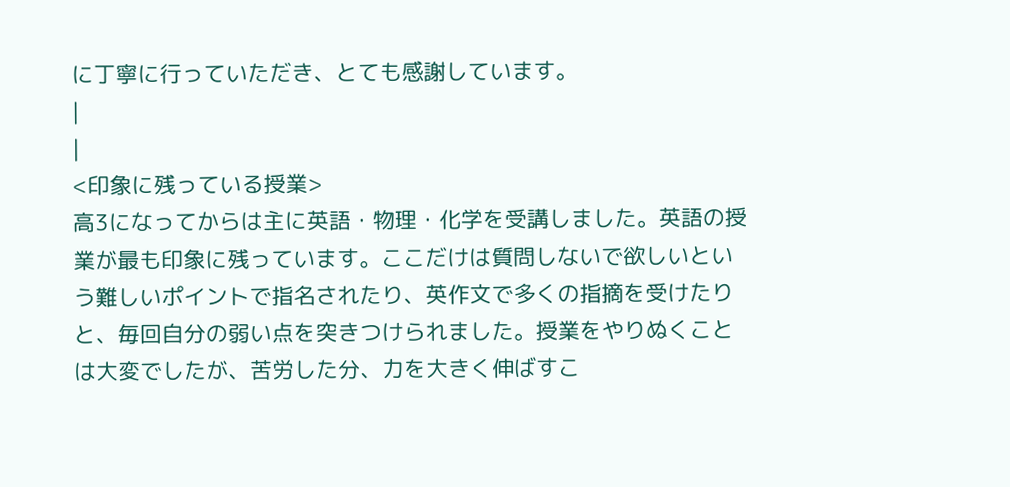に丁寧に行っていただき、とても感謝しています。
|
|
<印象に残っている授業>
高3になってからは主に英語・物理・化学を受講しました。英語の授業が最も印象に残っています。ここだけは質問しないで欲しいという難しいポイントで指名されたり、英作文で多くの指摘を受けたりと、毎回自分の弱い点を突きつけられました。授業をやりぬくことは大変でしたが、苦労した分、力を大きく伸ばすこ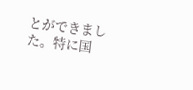とができました。特に国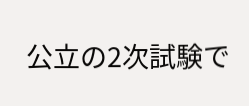公立の2次試験で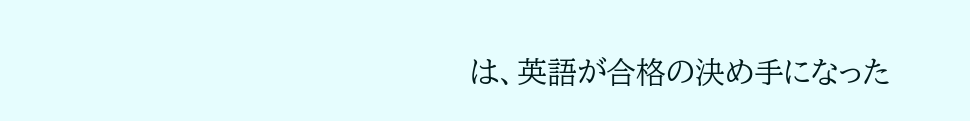は、英語が合格の決め手になった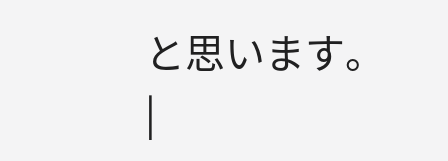と思います。
|